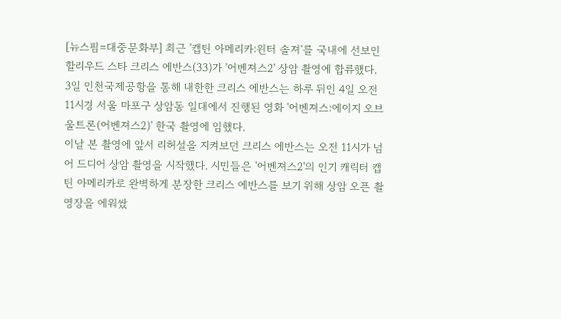[뉴스핌=대중문화부] 최근 '캡틴 아메리카:윈터 솔져'를 국내에 선보인 할리우드 스타 크리스 에반스(33)가 '어벤져스2' 상암 촬영에 합류했다.
3일 인천국제공항을 통해 내한한 크리스 에반스는 하루 뒤인 4일 오전 11시경 서울 마포구 상암동 일대에서 진행된 영화 '어벤져스:에이지 오브 울트론(어벤져스2)' 한국 촬영에 임했다.
이날 본 촬영에 앞서 리허설을 지켜보던 크리스 에반스는 오전 11시가 넘어 드디어 상암 촬영을 시작했다. 시민들은 '어벤져스2'의 인기 캐릭터 캡틴 아메리카로 완벽하게 분장한 크리스 에반스를 보기 위해 상암 오픈 촬영장을 에워쌌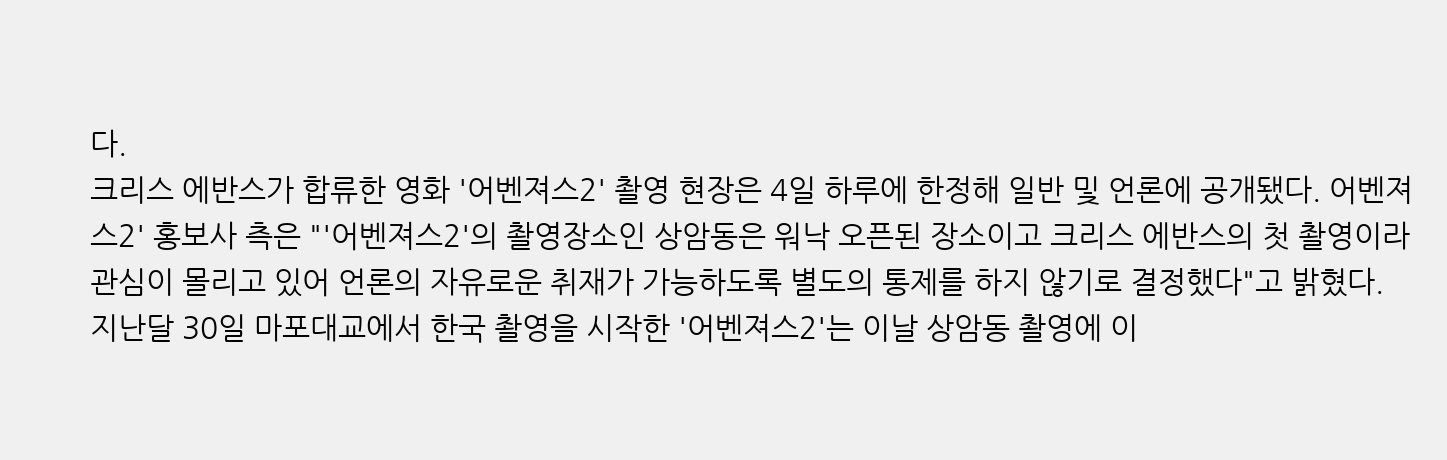다.
크리스 에반스가 합류한 영화 '어벤져스2' 촬영 현장은 4일 하루에 한정해 일반 및 언론에 공개됐다. 어벤져스2' 홍보사 측은 "'어벤져스2'의 촬영장소인 상암동은 워낙 오픈된 장소이고 크리스 에반스의 첫 촬영이라 관심이 몰리고 있어 언론의 자유로운 취재가 가능하도록 별도의 통제를 하지 않기로 결정했다"고 밝혔다.
지난달 30일 마포대교에서 한국 촬영을 시작한 '어벤져스2'는 이날 상암동 촬영에 이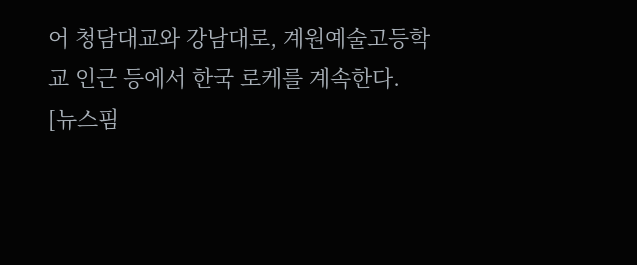어 청담대교와 강남대로, 계원예술고등학교 인근 등에서 한국 로케를 계속한다.
[뉴스핌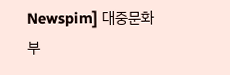Newspim] 대중문화부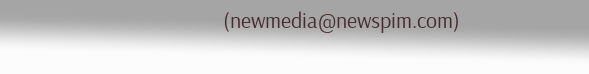(newmedia@newspim.com)